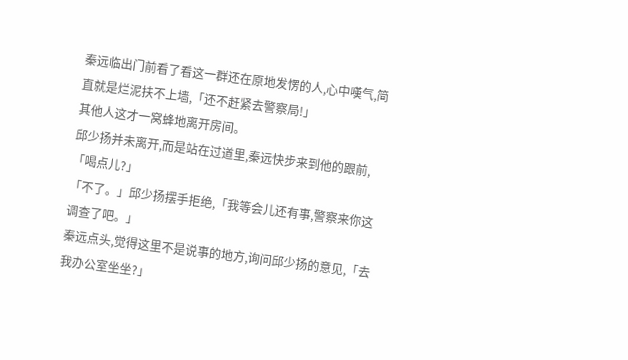秦远临出门前看了看这一群还在原地发愣的人,心中嘆气,简直就是烂泥扶不上墙,「还不赶紧去警察局!」
其他人这才一窝蜂地离开房间。
邱少扬并未离开,而是站在过道里,秦远快步来到他的跟前,「喝点儿?」
「不了。」邱少扬摆手拒绝,「我等会儿还有事,警察来你这调查了吧。」
秦远点头,觉得这里不是说事的地方,询问邱少扬的意见,「去我办公室坐坐?」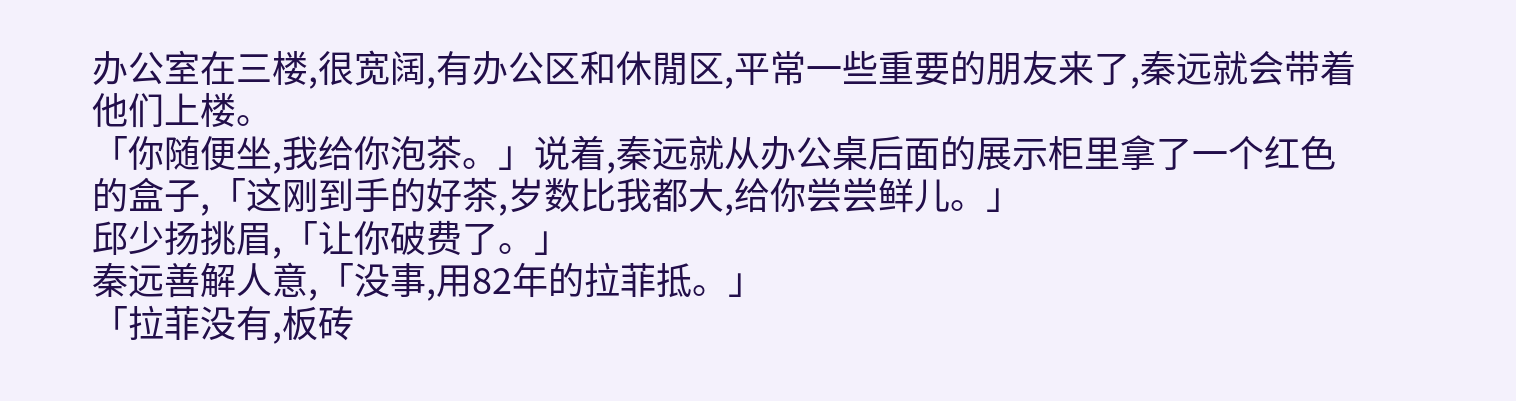办公室在三楼,很宽阔,有办公区和休閒区,平常一些重要的朋友来了,秦远就会带着他们上楼。
「你随便坐,我给你泡茶。」说着,秦远就从办公桌后面的展示柜里拿了一个红色的盒子,「这刚到手的好茶,岁数比我都大,给你尝尝鲜儿。」
邱少扬挑眉,「让你破费了。」
秦远善解人意,「没事,用82年的拉菲抵。」
「拉菲没有,板砖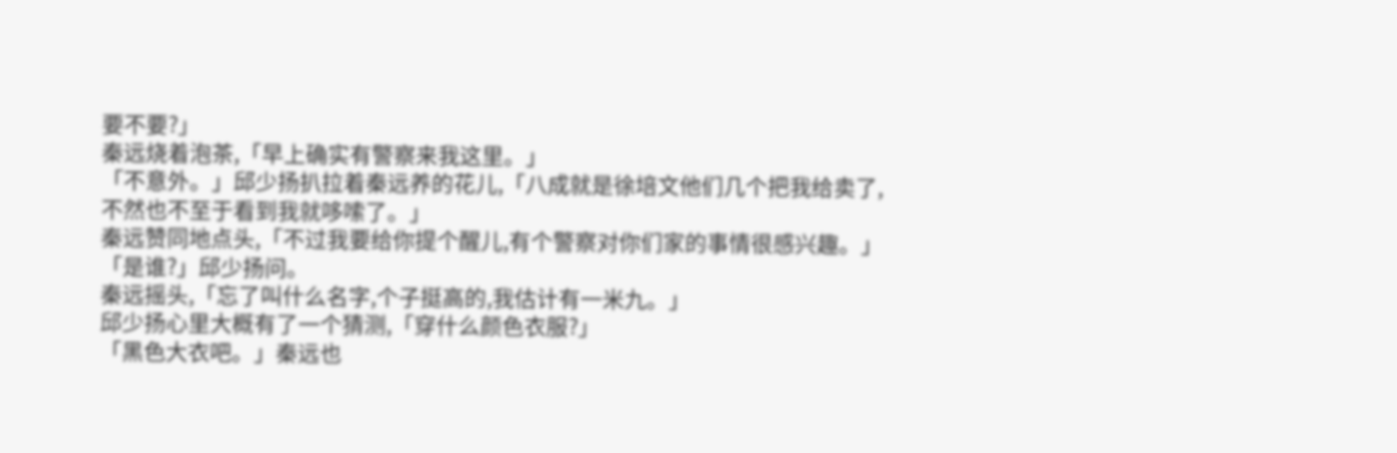要不要?」
秦远烧着泡茶,「早上确实有警察来我这里。」
「不意外。」邱少扬扒拉着秦远养的花儿,「八成就是徐培文他们几个把我给卖了,不然也不至于看到我就哆嗦了。」
秦远赞同地点头,「不过我要给你提个醒儿,有个警察对你们家的事情很感兴趣。」
「是谁?」邱少扬问。
秦远摇头,「忘了叫什么名字,个子挺高的,我估计有一米九。」
邱少扬心里大概有了一个猜测,「穿什么颜色衣服?」
「黑色大衣吧。」秦远也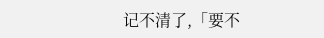记不清了,「要不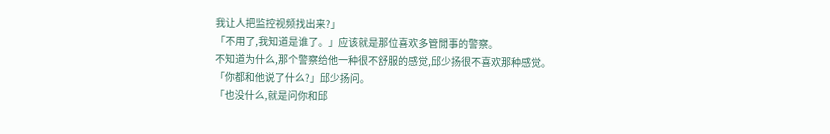我让人把监控视频找出来?」
「不用了,我知道是谁了。」应该就是那位喜欢多管閒事的警察。
不知道为什么,那个警察给他一种很不舒服的感觉,邱少扬很不喜欢那种感觉。
「你都和他说了什么?」邱少扬问。
「也没什么,就是问你和邱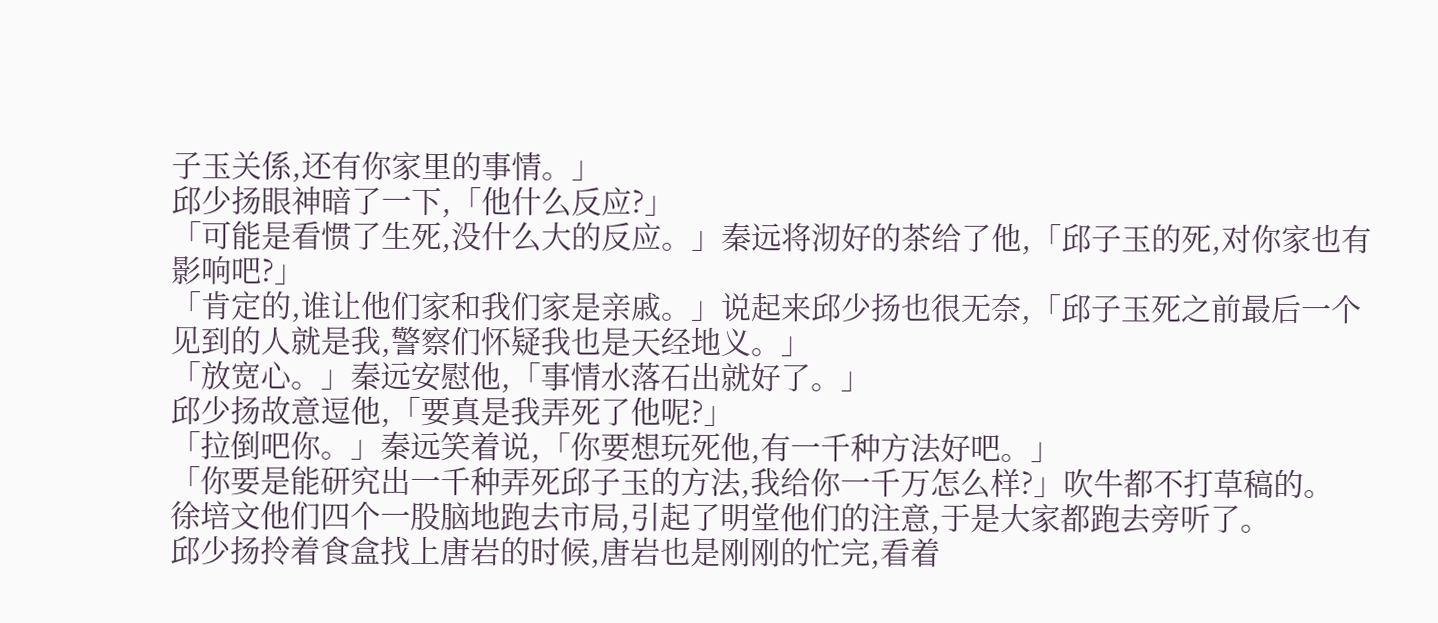子玉关係,还有你家里的事情。」
邱少扬眼神暗了一下,「他什么反应?」
「可能是看惯了生死,没什么大的反应。」秦远将沏好的茶给了他,「邱子玉的死,对你家也有影响吧?」
「肯定的,谁让他们家和我们家是亲戚。」说起来邱少扬也很无奈,「邱子玉死之前最后一个见到的人就是我,警察们怀疑我也是天经地义。」
「放宽心。」秦远安慰他,「事情水落石出就好了。」
邱少扬故意逗他,「要真是我弄死了他呢?」
「拉倒吧你。」秦远笑着说,「你要想玩死他,有一千种方法好吧。」
「你要是能研究出一千种弄死邱子玉的方法,我给你一千万怎么样?」吹牛都不打草稿的。
徐培文他们四个一股脑地跑去市局,引起了明堂他们的注意,于是大家都跑去旁听了。
邱少扬拎着食盒找上唐岩的时候,唐岩也是刚刚的忙完,看着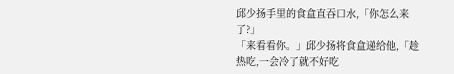邱少扬手里的食盒直吞口水,「你怎么来了?」
「来看看你。」邱少扬将食盒递给他,「趁热吃,一会冷了就不好吃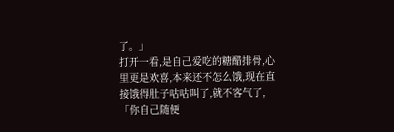了。」
打开一看,是自己爱吃的糖醋排骨,心里更是欢喜,本来还不怎么饿,现在直接饿得肚子咕咕叫了,就不客气了,「你自己随便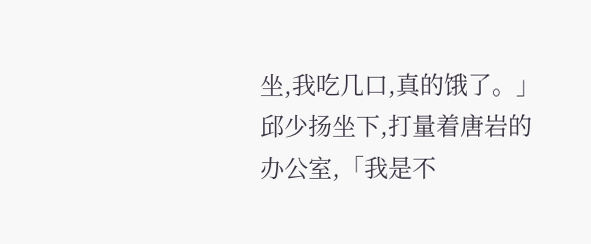坐,我吃几口,真的饿了。」
邱少扬坐下,打量着唐岩的办公室,「我是不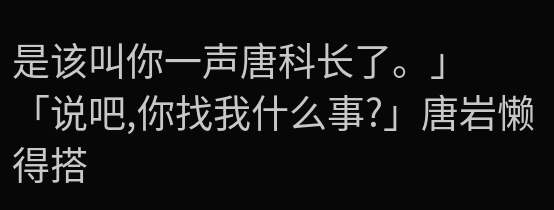是该叫你一声唐科长了。」
「说吧,你找我什么事?」唐岩懒得搭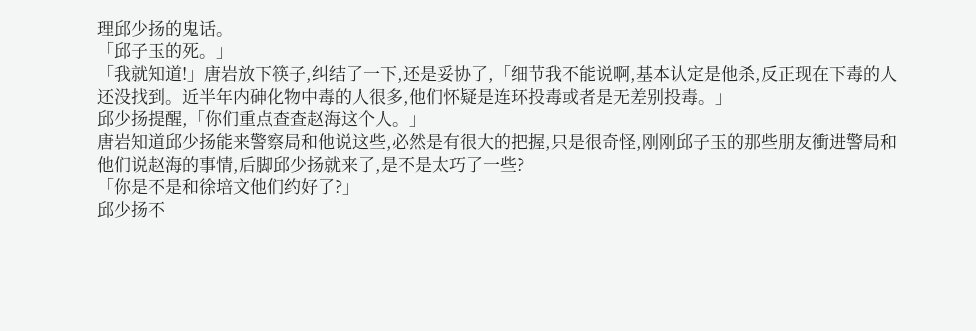理邱少扬的鬼话。
「邱子玉的死。」
「我就知道!」唐岩放下筷子,纠结了一下,还是妥协了,「细节我不能说啊,基本认定是他杀,反正现在下毒的人还没找到。近半年内砷化物中毒的人很多,他们怀疑是连环投毒或者是无差别投毒。」
邱少扬提醒,「你们重点查查赵海这个人。」
唐岩知道邱少扬能来警察局和他说这些,必然是有很大的把握,只是很奇怪,刚刚邱子玉的那些朋友衝进警局和他们说赵海的事情,后脚邱少扬就来了,是不是太巧了一些?
「你是不是和徐培文他们约好了?」
邱少扬不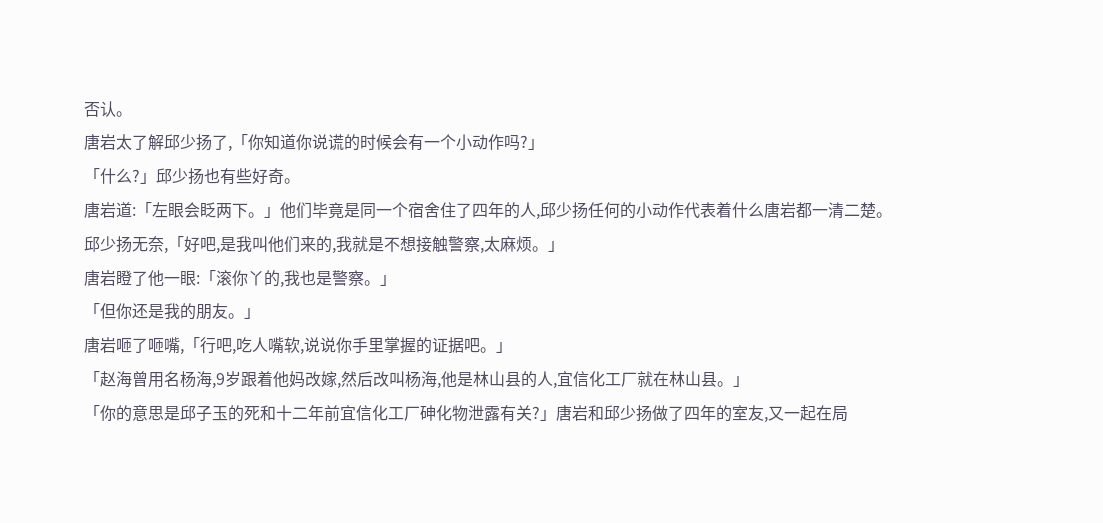否认。
唐岩太了解邱少扬了,「你知道你说谎的时候会有一个小动作吗?」
「什么?」邱少扬也有些好奇。
唐岩道:「左眼会眨两下。」他们毕竟是同一个宿舍住了四年的人,邱少扬任何的小动作代表着什么唐岩都一清二楚。
邱少扬无奈,「好吧,是我叫他们来的,我就是不想接触警察,太麻烦。」
唐岩瞪了他一眼:「滚你丫的,我也是警察。」
「但你还是我的朋友。」
唐岩咂了咂嘴,「行吧,吃人嘴软,说说你手里掌握的证据吧。」
「赵海曾用名杨海,9岁跟着他妈改嫁,然后改叫杨海,他是林山县的人,宜信化工厂就在林山县。」
「你的意思是邱子玉的死和十二年前宜信化工厂砷化物泄露有关?」唐岩和邱少扬做了四年的室友,又一起在局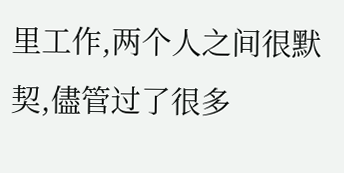里工作,两个人之间很默契,儘管过了很多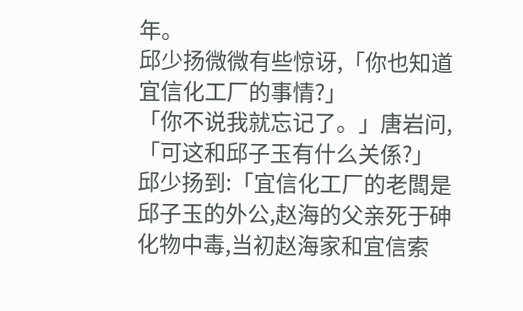年。
邱少扬微微有些惊讶,「你也知道宜信化工厂的事情?」
「你不说我就忘记了。」唐岩问,「可这和邱子玉有什么关係?」
邱少扬到:「宜信化工厂的老闆是邱子玉的外公,赵海的父亲死于砷化物中毒,当初赵海家和宜信索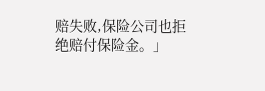赔失败,保险公司也拒绝赔付保险金。」